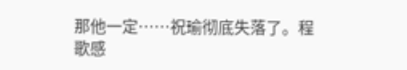那他一定……祝瑜彻底失落了。程歌感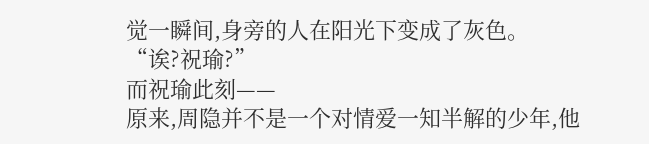觉一瞬间,身旁的人在阳光下变成了灰色。
“诶?祝瑜?”
而祝瑜此刻——
原来,周隐并不是一个对情爱一知半解的少年,他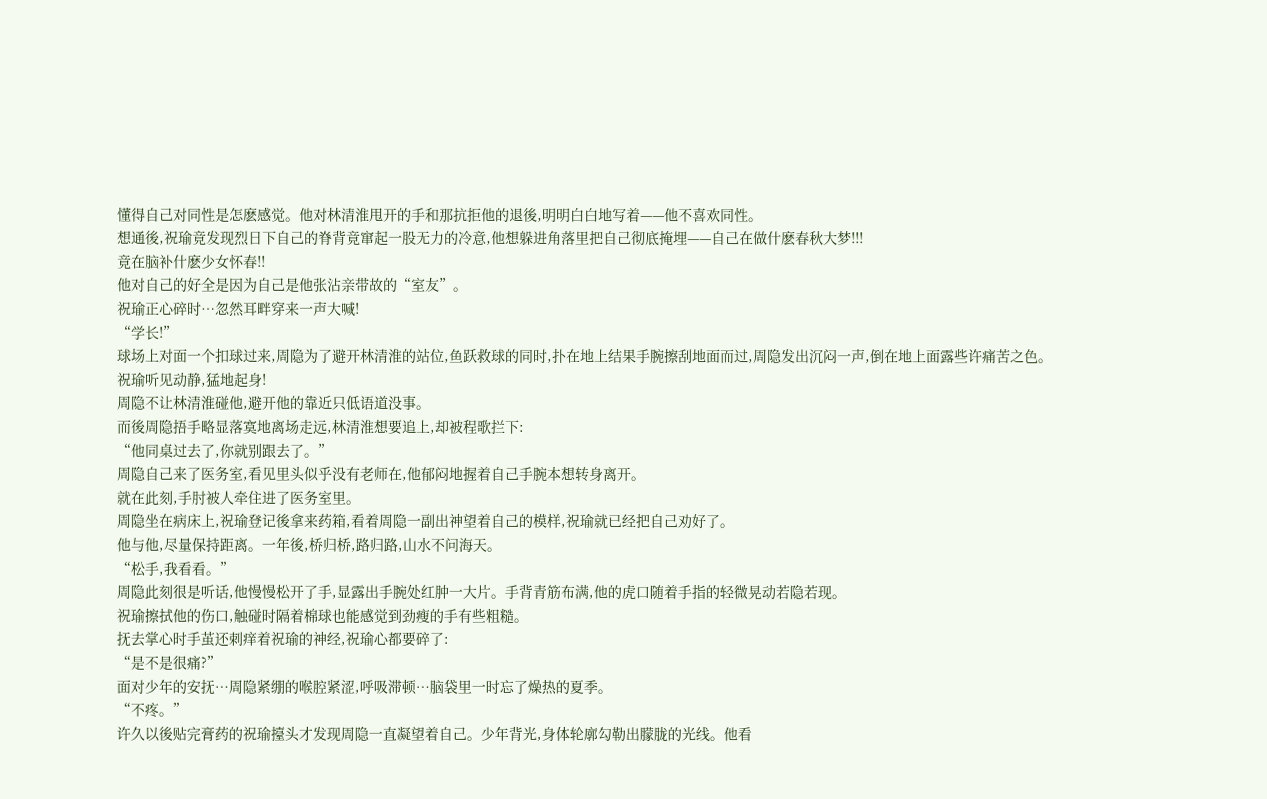懂得自己对同性是怎麽感觉。他对林清淮甩开的手和那抗拒他的退後,明明白白地写着——他不喜欢同性。
想通後,祝瑜竟发现烈日下自己的脊背竟窜起一股无力的冷意,他想躲进角落里把自己彻底掩埋——自己在做什麽春秋大梦!!!
竟在脑补什麽少女怀春!!
他对自己的好全是因为自己是他张沾亲带故的“室友”。
祝瑜正心碎时…忽然耳畔穿来一声大喊!
“学长!”
球场上对面一个扣球过来,周隐为了避开林清淮的站位,鱼跃救球的同时,扑在地上结果手腕擦刮地面而过,周隐发出沉闷一声,倒在地上面露些许痛苦之色。
祝瑜听见动静,猛地起身!
周隐不让林清淮碰他,避开他的靠近只低语道没事。
而後周隐捂手略显落寞地离场走远,林清淮想要追上,却被程歌拦下:
“他同桌过去了,你就别跟去了。”
周隐自己来了医务室,看见里头似乎没有老师在,他郁闷地握着自己手腕本想转身离开。
就在此刻,手肘被人牵住进了医务室里。
周隐坐在病床上,祝瑜登记後拿来药箱,看着周隐一副出神望着自己的模样,祝瑜就已经把自己劝好了。
他与他,尽量保持距离。一年後,桥归桥,路归路,山水不问海天。
“松手,我看看。”
周隐此刻很是听话,他慢慢松开了手,显露出手腕处红肿一大片。手背青筋布满,他的虎口随着手指的轻微晃动若隐若现。
祝瑜擦拭他的伤口,触碰时隔着棉球也能感觉到劲瘦的手有些粗糙。
抚去掌心时手茧还刺痒着祝瑜的神经,祝瑜心都要碎了:
“是不是很痛?”
面对少年的安抚…周隐紧绷的喉腔紧涩,呼吸滞顿…脑袋里一时忘了燥热的夏季。
“不疼。”
许久以後贴完膏药的祝瑜擡头才发现周隐一直凝望着自己。少年背光,身体轮廓勾勒出朦胧的光线。他看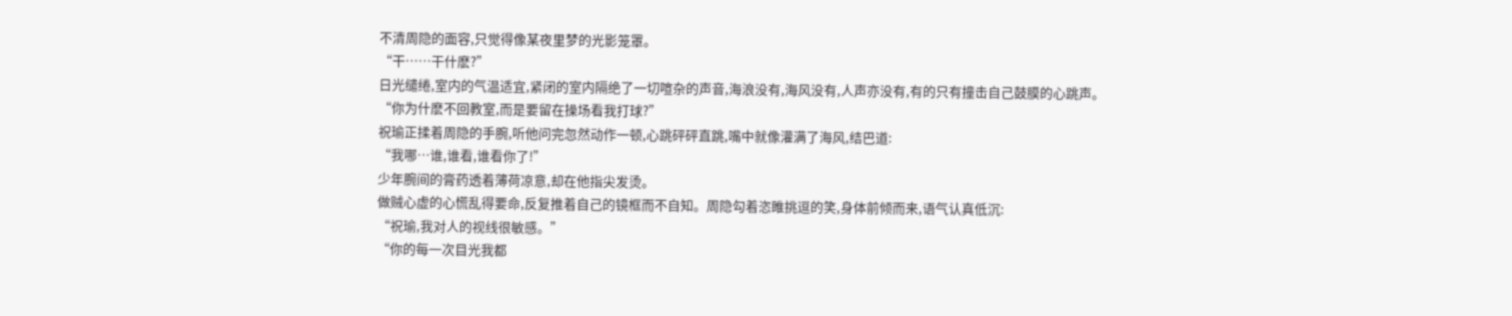不清周隐的面容,只觉得像某夜里梦的光影笼罩。
“干……干什麽?”
日光缱绻,室内的气温适宜,紧闭的室内隔绝了一切喧杂的声音,海浪没有,海风没有,人声亦没有,有的只有撞击自己鼓膜的心跳声。
“你为什麽不回教室,而是要留在操场看我打球?”
祝瑜正揉着周隐的手腕,听他问完忽然动作一顿,心跳砰砰直跳,嘴中就像灌满了海风,结巴道:
“我哪…谁,谁看,谁看你了!”
少年腕间的膏药透着薄荷凉意,却在他指尖发烫。
做贼心虚的心慌乱得要命,反复推着自己的镜框而不自知。周隐勾着恣睢挑逗的笑,身体前倾而来,语气认真低沉:
“祝瑜,我对人的视线很敏感。”
“你的每一次目光我都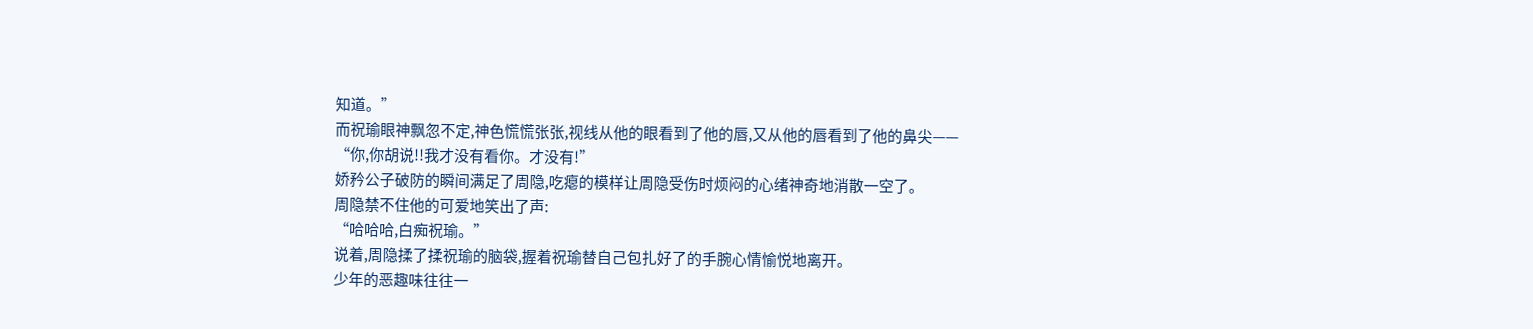知道。”
而祝瑜眼神飘忽不定,神色慌慌张张,视线从他的眼看到了他的唇,又从他的唇看到了他的鼻尖——
“你,你胡说!!我才没有看你。才没有!”
娇矜公子破防的瞬间满足了周隐,吃瘪的模样让周隐受伤时烦闷的心绪神奇地消散一空了。
周隐禁不住他的可爱地笑出了声:
“哈哈哈,白痴祝瑜。”
说着,周隐揉了揉祝瑜的脑袋,握着祝瑜替自己包扎好了的手腕心情愉悦地离开。
少年的恶趣味往往一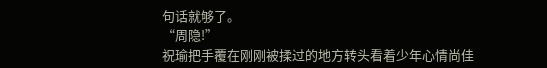句话就够了。
“周隐!”
祝瑜把手覆在刚刚被揉过的地方转头看着少年心情尚佳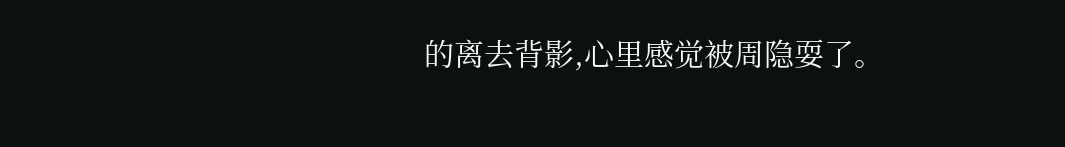的离去背影,心里感觉被周隐耍了。